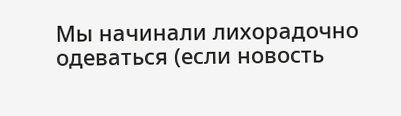Мы начинали лихорадочно одеваться (если новость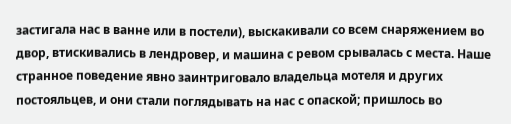застигала нас в ванне или в постели), выскакивали со всем снаряжением во двор, втискивались в лендровер, и машина с ревом срывалась с места. Наше странное поведение явно заинтриговало владельца мотеля и других постояльцев, и они стали поглядывать на нас с опаской; пришлось во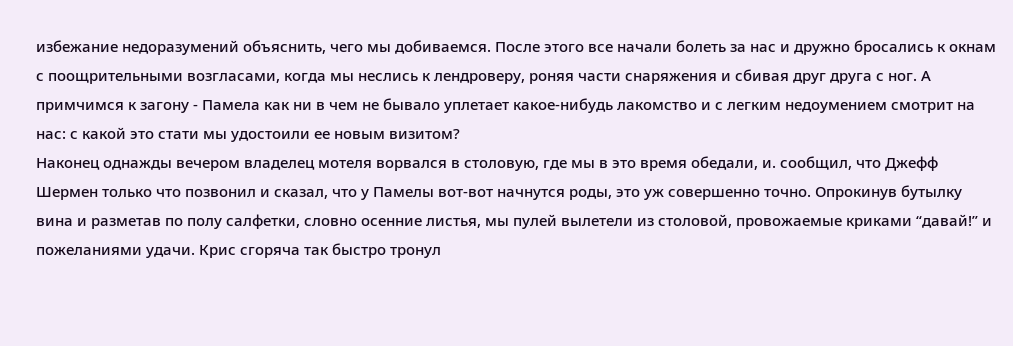избежание недоразумений объяснить, чего мы добиваемся. После этого все начали болеть за нас и дружно бросались к окнам с поощрительными возгласами, когда мы неслись к лендроверу, роняя части снаряжения и сбивая друг друга с ног. А примчимся к загону - Памела как ни в чем не бывало уплетает какое-нибудь лакомство и с легким недоумением смотрит на нас: с какой это стати мы удостоили ее новым визитом?
Наконец однажды вечером владелец мотеля ворвался в столовую, где мы в это время обедали, и. сообщил, что Джефф Шермен только что позвонил и сказал, что у Памелы вот-вот начнутся роды, это уж совершенно точно. Опрокинув бутылку вина и разметав по полу салфетки, словно осенние листья, мы пулей вылетели из столовой, провожаемые криками “давай!” и пожеланиями удачи. Крис сгоряча так быстро тронул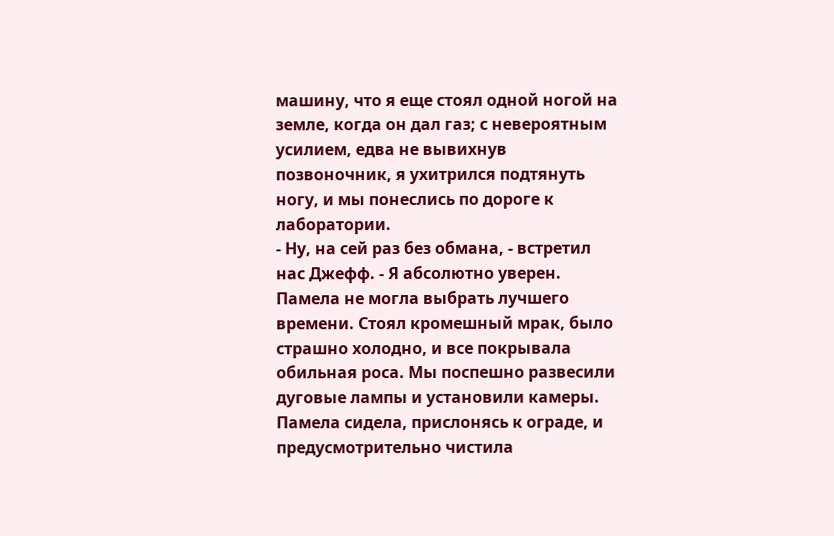машину, что я еще стоял одной ногой на земле, когда он дал газ; с невероятным усилием, едва не вывихнув позвоночник, я ухитрился подтянуть ногу, и мы понеслись по дороге к лаборатории.
- Ну, на сей раз без обмана, - встретил нас Джефф. - Я абсолютно уверен.
Памела не могла выбрать лучшего времени. Стоял кромешный мрак, было страшно холодно, и все покрывала обильная роса. Мы поспешно развесили дуговые лампы и установили камеры. Памела сидела, прислонясь к ограде, и предусмотрительно чистила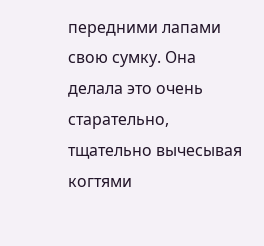передними лапами свою сумку. Она делала это очень старательно, тщательно вычесывая когтями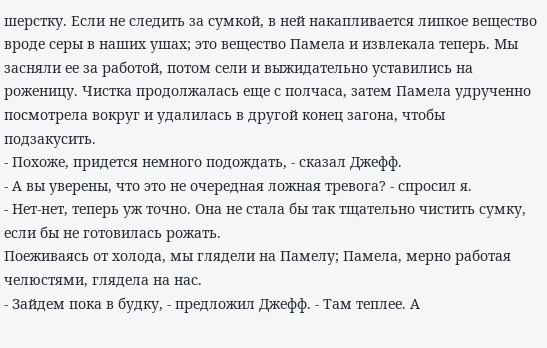шерстку. Если не следить за сумкой, в ней накапливается липкое вещество вроде серы в наших ушах; это вещество Памела и извлекала теперь. Мы засняли ее за работой, потом сели и выжидательно уставились на роженицу. Чистка продолжалась еще с полчаса, затем Памела удрученно посмотрела вокруг и удалилась в другой конец загона, чтобы подзакусить.
- Похоже, придется немного подождать, - сказал Джефф.
- А вы уверены, что это не очередная ложная тревога? - спросил я.
- Нет-нет, теперь уж точно. Она не стала бы так тщательно чистить сумку, если бы не готовилась рожать.
Поеживаясь от холода, мы глядели на Памелу; Памела, мерно работая челюстями, глядела на нас.
- Зайдем пока в будку, - предложил Джефф. - Там теплее. А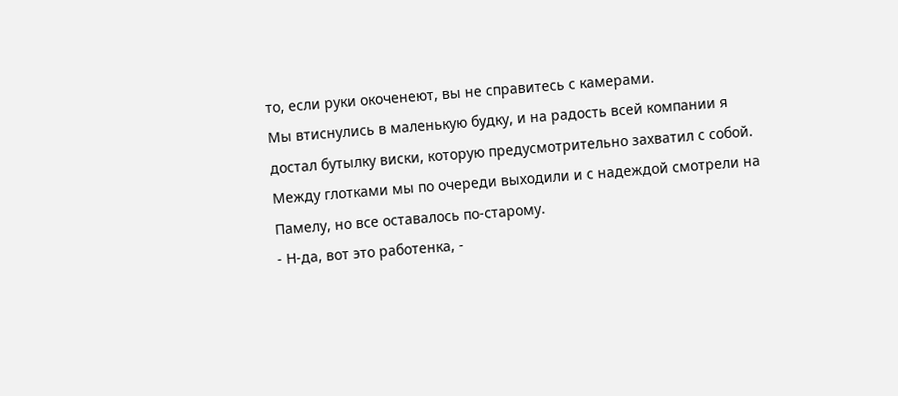то, если руки окоченеют, вы не справитесь с камерами.
Мы втиснулись в маленькую будку, и на радость всей компании я достал бутылку виски, которую предусмотрительно захватил с собой. Между глотками мы по очереди выходили и с надеждой смотрели на Памелу, но все оставалось по-старому.
- Н-да, вот это работенка, -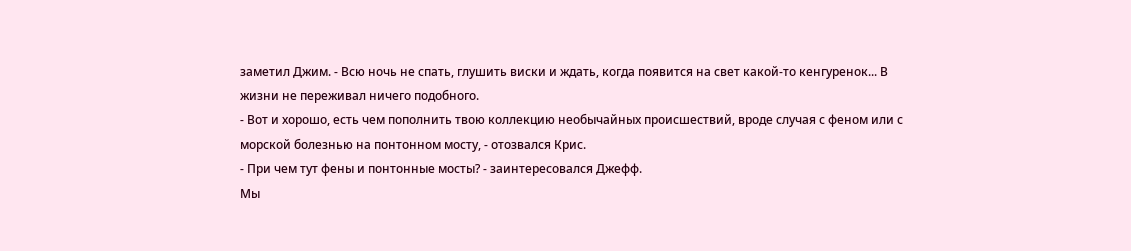заметил Джим. - Всю ночь не спать, глушить виски и ждать, когда появится на свет какой-то кенгуренок... В жизни не переживал ничего подобного.
- Вот и хорошо, есть чем пополнить твою коллекцию необычайных происшествий, вроде случая с феном или с морской болезнью на понтонном мосту, - отозвался Крис.
- При чем тут фены и понтонные мосты? - заинтересовался Джефф.
Мы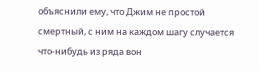объяснили ему, что Джим не простой смертный, с ним на каждом шагу случается что-нибудь из ряда вон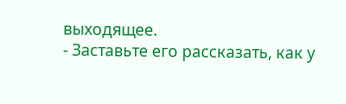выходящее.
- Заставьте его рассказать, как у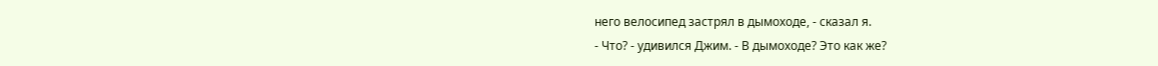него велосипед застрял в дымоходе, - сказал я.
- Что? - удивился Джим. - В дымоходе? Это как же?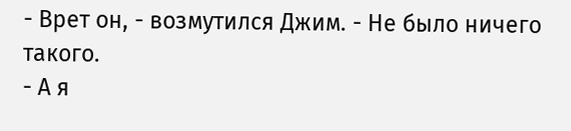- Врет он, - возмутился Джим. - Не было ничего такого.
- А я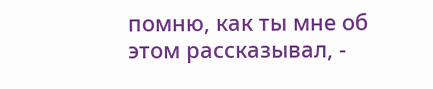помню, как ты мне об этом рассказывал, -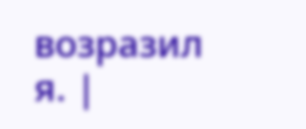возразил я. |